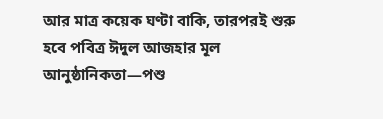আর মাত্র কয়েক ঘণ্টা বাকি, তারপরই শুরু হবে পবিত্র ঈদুল আজহার মূল আনুষ্ঠানিকতা—পশু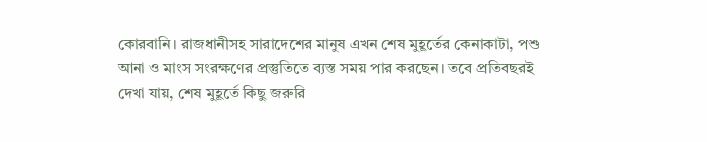কোরবানি। রাজধানীসহ সারাদেশের মানুষ এখন শেষ মুহূর্তের কেনাকাটা, পশু আনা ও মাংস সংরক্ষণের প্রস্তুতিতে ব্যস্ত সময় পার করছেন। তবে প্রতিবছরই দেখা যায়, শেষ মুহূর্তে কিছু জরুরি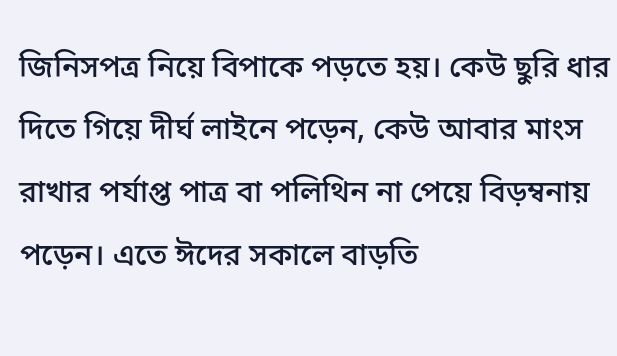জিনিসপত্র নিয়ে বিপাকে পড়তে হয়। কেউ ছুরি ধার দিতে গিয়ে দীর্ঘ লাইনে পড়েন, কেউ আবার মাংস রাখার পর্যাপ্ত পাত্র বা পলিথিন না পেয়ে বিড়ম্বনায় পড়েন। এতে ঈদের সকালে বাড়তি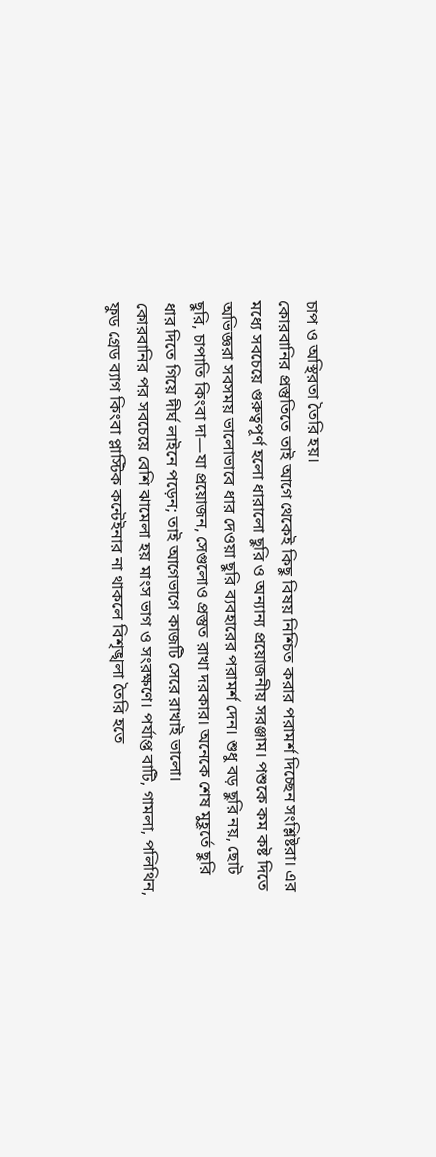চাপ ও অস্থিরতা তৈরি হয়।
কোরবানির প্রস্তুতিতে তাই আগে থেকেই কিছু বিষয় নিশ্চিত করার পরামর্শ দিচ্ছেন সংশ্লিষ্টরা। এর মধ্যে সবচেয়ে গুরুত্বপূর্ণ হলো ধারালো ছুরি ও অন্যান্য প্রয়োজনীয় সরঞ্জাম। পশুকে কম কষ্ট দিতে অভিজ্ঞরা সবসময় ভালোভাবে ধার দেওয়া ছুরি ব্যবহারের পরামর্শ দেন। শুধু বড় ছুরি নয়, ছোট ছুরি, চাপাতি কিংবা দা—যা প্রয়োজন, সেগুলোও প্রস্তুত রাখা দরকার। অনেকে শেষ মুহূর্তে ছুরি ধার দিতে গিয়ে দীর্ঘ লাইনে পড়েন; তাই আগেভাগে কাজটি সেরে রাখাই ভালো।
কোরবানির পর সবচেয়ে বেশি ঝামেলা হয় মাংস ভাগ ও সংরক্ষণে। পর্যাপ্ত বাটি, গামলা, পলিথিন, ফুড গ্রেড ব্যাগ কিংবা প্লাস্টিক কন্টেইনার না থাকলে বিশৃঙ্খলা তৈরি হতে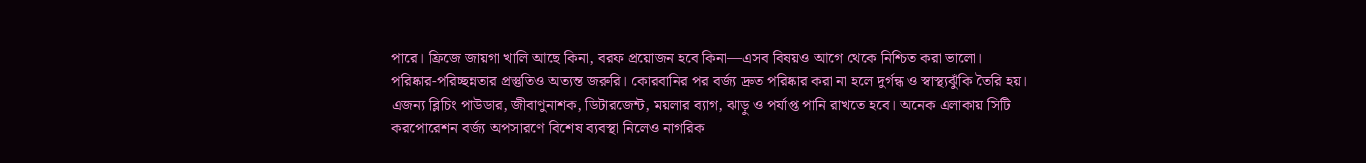পারে। ফ্রিজে জায়গা খালি আছে কিনা, বরফ প্রয়োজন হবে কিনা—এসব বিষয়ও আগে থেকে নিশ্চিত করা ভালো।
পরিষ্কার-পরিচ্ছন্নতার প্রস্তুতিও অত্যন্ত জরুরি। কোরবানির পর বর্জ্য দ্রুত পরিষ্কার করা না হলে দুর্গন্ধ ও স্বাস্থ্যঝুঁকি তৈরি হয়। এজন্য ব্লিচিং পাউডার, জীবাণুনাশক, ডিটারজেন্ট, ময়লার ব্যাগ, ঝাড়ু ও পর্যাপ্ত পানি রাখতে হবে। অনেক এলাকায় সিটি করপোরেশন বর্জ্য অপসারণে বিশেষ ব্যবস্থা নিলেও নাগরিক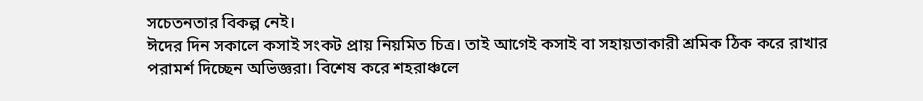সচেতনতার বিকল্প নেই।
ঈদের দিন সকালে কসাই সংকট প্রায় নিয়মিত চিত্র। তাই আগেই কসাই বা সহায়তাকারী শ্রমিক ঠিক করে রাখার পরামর্শ দিচ্ছেন অভিজ্ঞরা। বিশেষ করে শহরাঞ্চলে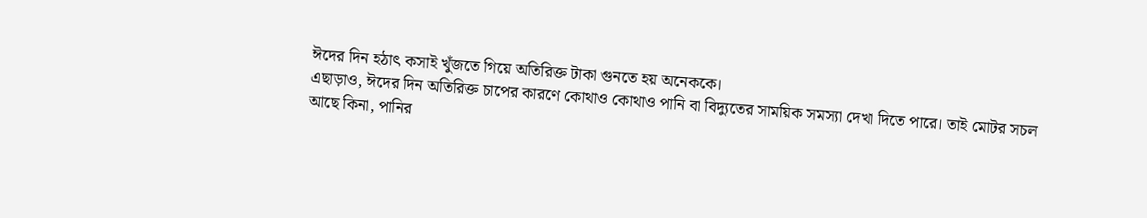ঈদের দিন হঠাৎ কসাই খুঁজতে গিয়ে অতিরিক্ত টাকা গুনতে হয় অনেককে।
এছাড়াও, ঈদের দিন অতিরিক্ত চাপের কারণে কোথাও কোথাও পানি বা বিদ্যুতের সাময়িক সমস্যা দেখা দিতে পারে। তাই মোটর সচল আছে কিনা, পানির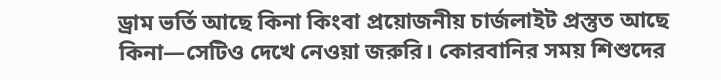ড্রাম ভর্তি আছে কিনা কিংবা প্রয়োজনীয় চার্জলাইট প্রস্তুত আছে কিনা—সেটিও দেখে নেওয়া জরুরি। কোরবানির সময় শিশুদের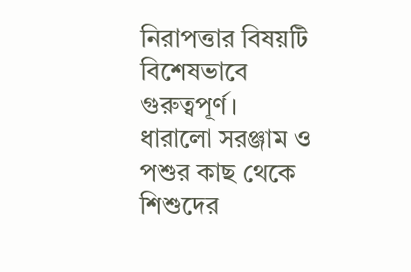নিরাপত্তার বিষয়টি বিশেষভাবে গুরুত্বপূর্ণ। ধারালো সরঞ্জাম ও পশুর কাছ থেকে শিশুদের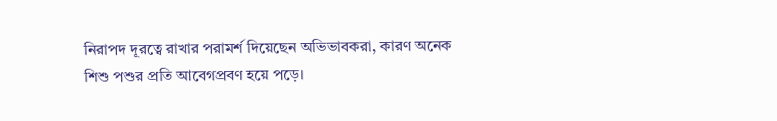নিরাপদ দূরত্বে রাখার পরামর্শ দিয়েছেন অভিভাবকরা, কারণ অনেক শিশু পশুর প্রতি আবেগপ্রবণ হয়ে পড়ে।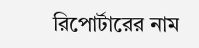রিপোর্টারের নাম